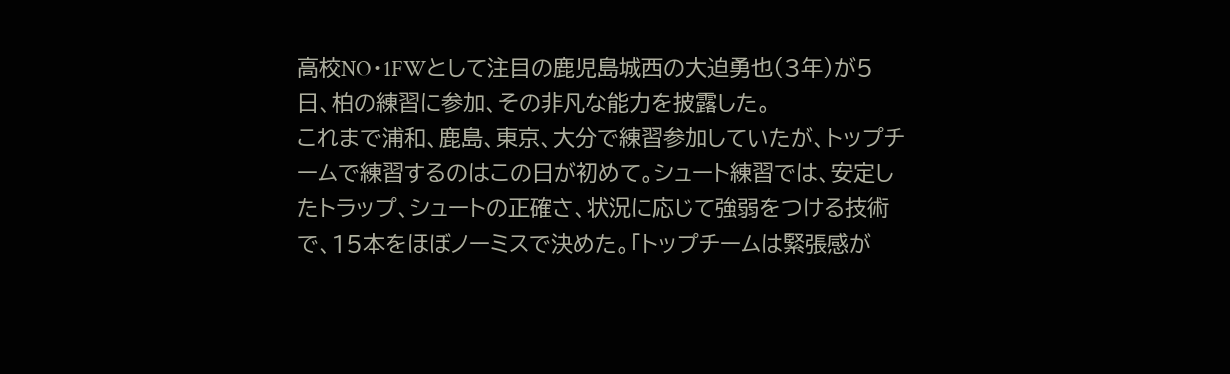高校NO・1FWとして注目の鹿児島城西の大迫勇也(3年)が5日、柏の練習に参加、その非凡な能力を披露した。
これまで浦和、鹿島、東京、大分で練習参加していたが、トップチームで練習するのはこの日が初めて。シュート練習では、安定したトラップ、シュートの正確さ、状況に応じて強弱をつける技術で、15本をほぼノーミスで決めた。「トップチームは緊張感が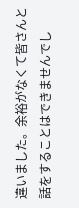違いました。余裕がなくて皆さんと話をすることはできませんでし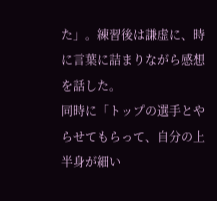た」。練習後は謙虚に、時に言葉に詰まりながら感想を話した。
同時に「トップの選手とやらせてもらって、自分の上半身が細い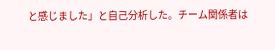と感じました」と自己分析した。チーム関係者は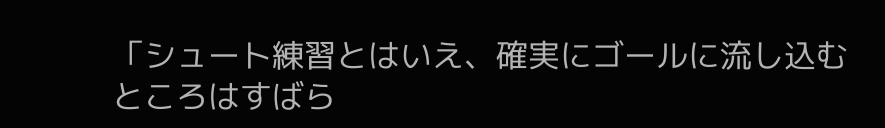「シュート練習とはいえ、確実にゴールに流し込むところはすばら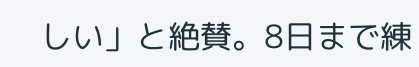しい」と絶賛。8日まで練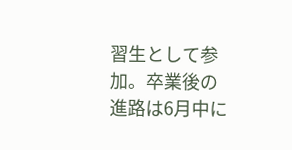習生として参加。卒業後の進路は6月中に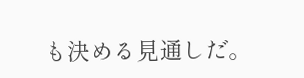も決める見通しだ。